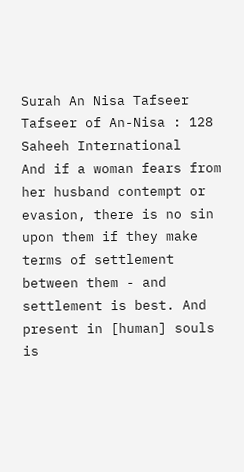Surah An Nisa Tafseer
Tafseer of An-Nisa : 128
Saheeh International
And if a woman fears from her husband contempt or evasion, there is no sin upon them if they make terms of settlement between them - and settlement is best. And present in [human] souls is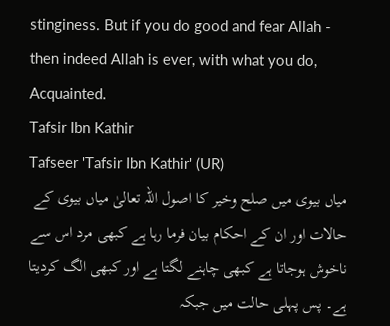stinginess. But if you do good and fear Allah - then indeed Allah is ever, with what you do, Acquainted.
Tafsir Ibn Kathir
Tafseer 'Tafsir Ibn Kathir' (UR)
میاں بیوی میں صلح وخیر کا اصول اللہ تعالیٰ میاں بیوی کے حالات اور ان کے احکام بیان فرما رہا ہے کبھی مرد اس سے ناخوش ہوجاتا ہے کبھی چاہنے لگتا ہے اور کبھی الگ کردیتا ہے۔ پس پہلی حالت میں جبکہ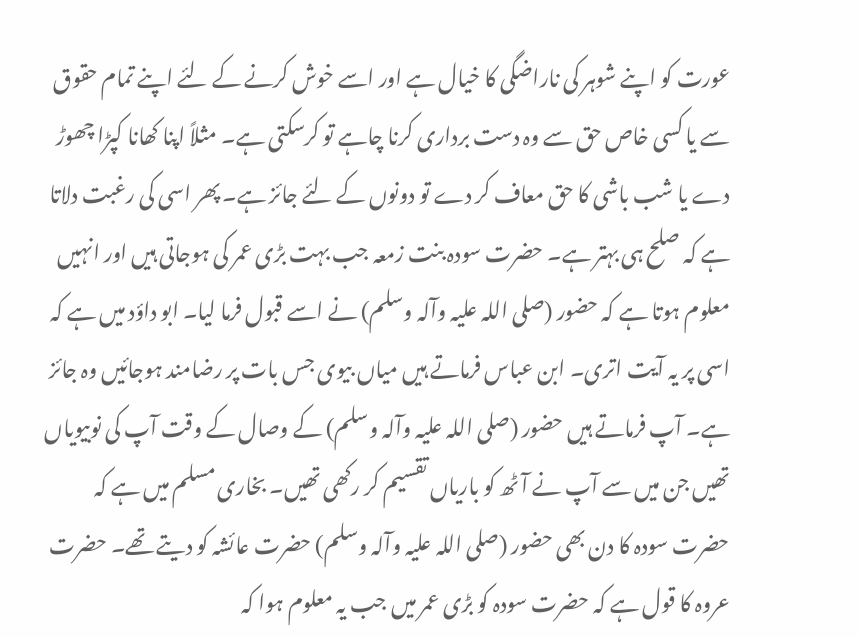عورت کو اپنے شوہر کی ناراضگی کا خیال ہے اور اسے خوش کرنے کے لئے اپنے تمام حقوق سے یا کسی خاص حق سے وہ دست برداری کرنا چاہے تو کرسکتی ہے۔ مثلاً اپنا کھانا کپڑا چھوڑ دے یا شب باشی کا حق معاف کر دے تو دونوں کے لئے جائز ہے۔ پھر اسی کی رغبت دلاتا ہے کہ صلح ہی بہتر ہے۔ حضرت سودہ بنت زمعہ جب بہت بڑی عمر کی ہوجاتی ہیں اور انہیں معلوم ہوتا ہے کہ حضور (صلی اللہ علیہ وآلہ وسلم) نے اسے قبول فرما لیا۔ ابو داؤد میں ہے کہ اسی پر یہ آیت اتری۔ ابن عباس فرماتے ہیں میاں بیوی جس بات پر رضامند ہوجائیں وہ جائز ہے۔ آپ فرماتے ہیں حضور (صلی اللہ علیہ وآلہ وسلم) کے وصال کے وقت آپ کی نوبیویاں تھیں جن میں سے آپ نے آٹھ کو باریاں تقسیم کر رکھی تھیں۔ بخاری مسلم میں ہے کہ حضرت سودہ کا دن بھی حضور (صلی اللہ علیہ وآلہ وسلم) حضرت عائشہ کو دیتے تھے۔ حضرت عروہ کا قول ہے کہ حضرت سودہ کو بڑی عمر میں جب یہ معلوم ہوا کہ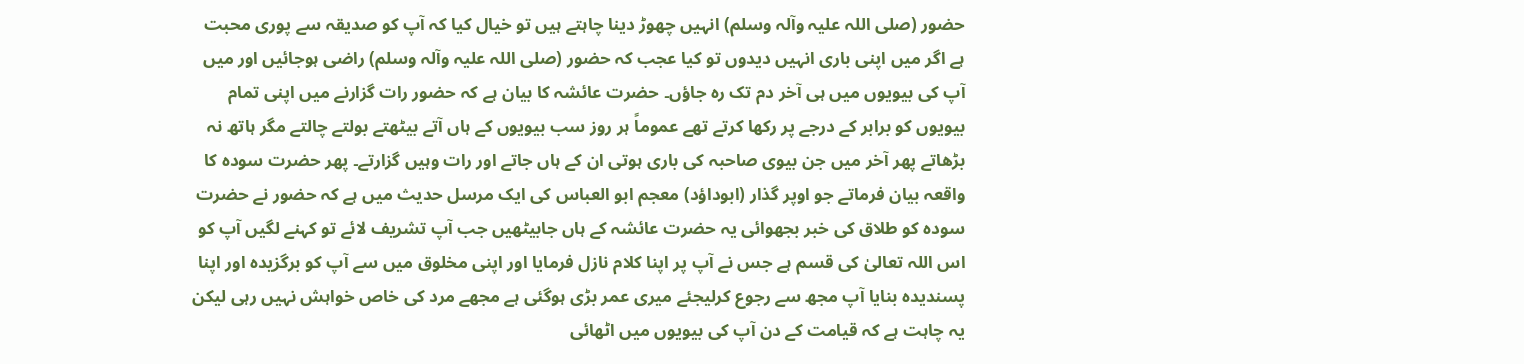حضور (صلی اللہ علیہ وآلہ وسلم) انہیں چھوڑ دینا چاہتے ہیں تو خیال کیا کہ آپ کو صدیقہ سے پوری محبت ہے اگر میں اپنی باری انہیں دیدوں تو کیا عجب کہ حضور (صلی اللہ علیہ وآلہ وسلم) راضی ہوجائیں اور میں آپ کی بیویوں میں ہی آخر دم تک رہ جاؤں۔ حضرت عائشہ کا بیان ہے کہ حضور رات گزارنے میں اپنی تمام بیویوں کو برابر کے درجے پر رکھا کرتے تھے عموماً ہر روز سب بیویوں کے ہاں آتے بیٹھتے بولتے چالتے مگر ہاتھ نہ بڑھاتے پھر آخر میں جن بیوی صاحبہ کی باری ہوتی ان کے ہاں جاتے اور رات وہیں گزارتے۔ پھر حضرت سودہ کا واقعہ بیان فرماتے جو اوپر گذار (ابوداؤد) معجم ابو العباس کی ایک مرسل حدیث میں ہے کہ حضور نے حضرت سودہ کو طلاق کی خبر بجھوائی یہ حضرت عائشہ کے ہاں جابیٹھیں جب آپ تشریف لائے تو کہنے لگیں آپ کو اس اللہ تعالیٰ کی قسم ہے جس نے آپ پر اپنا کلام نازل فرمایا اور اپنی مخلوق میں سے آپ کو برگزیدہ اور اپنا پسندیدہ بنایا آپ مجھ سے رجوع کرلیجئے میری عمر بڑی ہوگئی ہے مجھے مرد کی خاص خواہش نہیں رہی لیکن یہ چاہت ہے کہ قیامت کے دن آپ کی بیویوں میں اٹھائی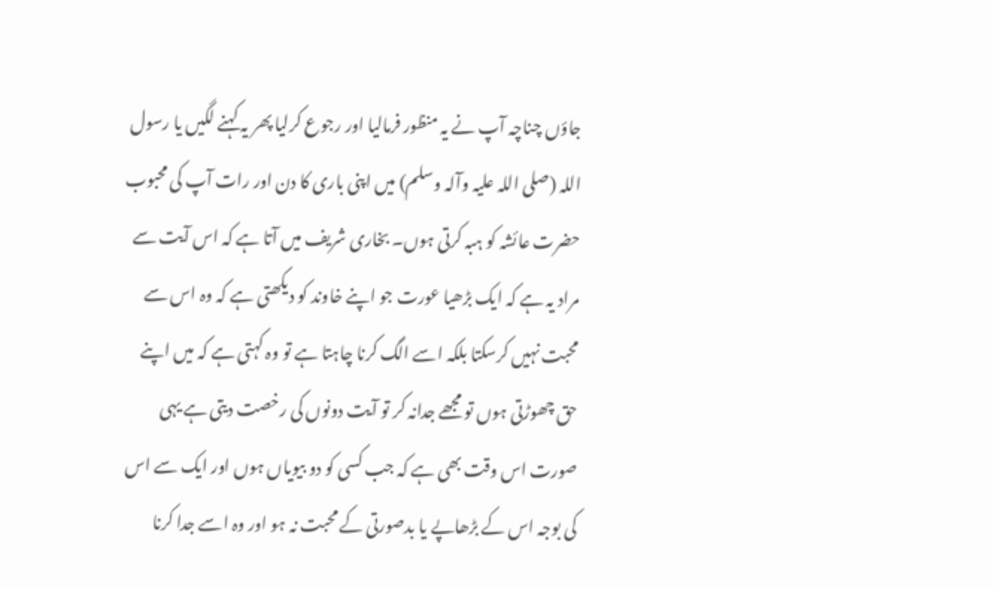جاؤں چناچہ آپ نے یہ منظور فرمالیا اور رجوع کرلیا پھر یہ کہنے لگیں یا رسول اللہ (صلی اللہ علیہ وآلہ وسلم) میں اپنی باری کا دن اور رات آپ کی محبوب حضرت عائشہ کو ہبہ کرتی ہوں۔ بخاری شریف میں آتا ہے کہ اس آیت سے مراد یہ ہے کہ ایک بڑھیا عورت جو اپنے خاوند کو دیکھتی ہے کہ وہ اس سے محبت نہیں کرسکتا بلکہ اسے الگ کرنا چاہتا ہے تو وہ کہتی ہے کہ میں اپنے حق چھوڑتی ہوں تو مجھے جدانہ کر تو آیت دونوں کی رخصت دیتی ہے یہی صورت اس وقت بھی ہے کہ جب کسی کو دو بیویاں ہوں اور ایک سے اس کی بوجہ اس کے بڑھاپے یا بدصورتی کے محبت نہ ہو اور وہ اسے جدا کرنا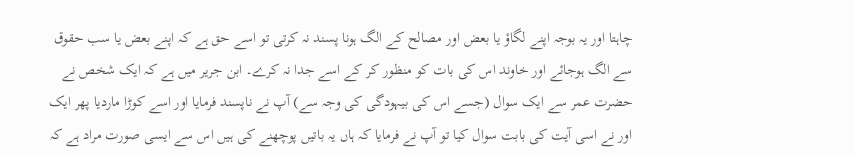چاہتا اور یہ بوجہ اپنے لگاؤ یا بعض اور مصالح کے الگ ہونا پسند نہ کرتی تو اسے حق ہے کہ اپنے بعض یا سب حقوق سے الگ ہوجائے اور خاوند اس کی بات کو منظور کر کے اسے جدا نہ کرے۔ ابن جریر میں ہے کہ ایک شخص نے حضرت عمر سے ایک سوال (جسے اس کی بیہودگی کی وجہ سے) آپ نے ناپسند فرمایا اور اسے کوڑا ماردیا پھر ایک اور نے اسی آیت کی بابت سوال کیا تو آپ نے فرمایا کہ ہاں یہ باتیں پوچھنے کی ہیں اس سے ایسی صورت مراد ہے کہ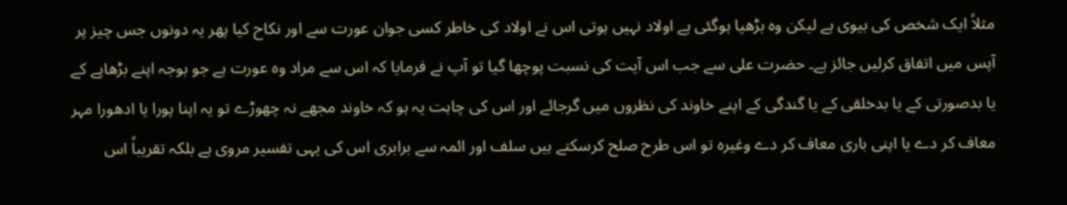مثلاً ایک شخص کی بیوی ہے لیکن وہ بڑھیا ہوگئی ہے اولاد نہیں ہوتی اس نے اولاد کی خاطر کسی جوان عورت سے اور نکاح کیا پھر یہ دونوں جس چیز پر آپس میں اتفاق کرلیں جائز ہے۔ حضرت علی سے جب اس آیت کی نسبت پوچھا گیا تو آپ نے فرمایا کہ اس سے مراد وہ عورت ہے جو بوجہ اپنے بڑھاپے کے یا بدصورتی کے یا بدخلقی کے یا گندگی کے اپنے خاوند کی نظروں میں گرجائے اور اس کی چاہت یہ ہو کہ خاوند مجھے نہ چھوڑے تو یہ اپنا پورا یا ادھورا مہر معاف کر دے یا اپنی باری معاف کر دے وغیرہ تو اس طرح صلح کرسکتے ہیں سلف اور ائمہ سے برابری اس کی یہی تفسیر مروی ہے بلکہ تقریباً اس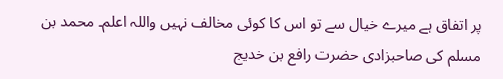پر اتفاق ہے میرے خیال سے تو اس کا کوئی مخالف نہیں واللہ اعلم۔ محمد بن مسلم کی صاحبزادی حضرت رافع بن خدیج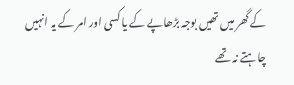کے گھر میں تھیں بوجہ بڑھاپے کے یا کسی اور امر کے یہ انہیں چاہتے نہ تھے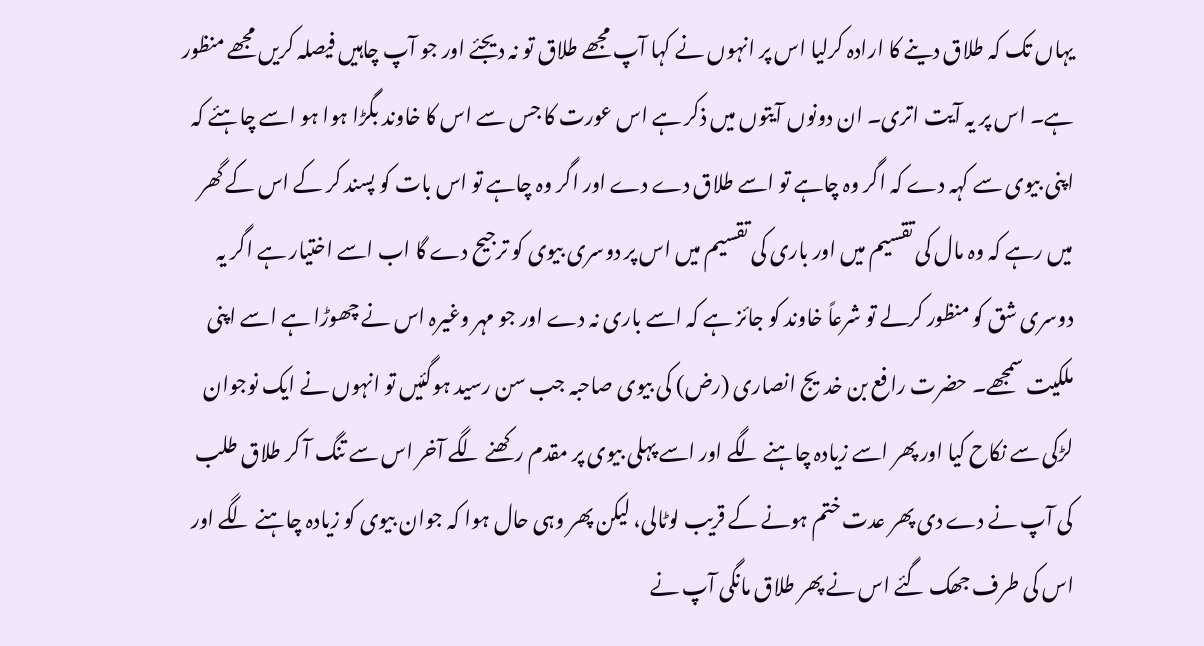یہاں تک کہ طلاق دینے کا ارادہ کرلیا اس پر انہوں نے کہا آپ مجھے طلاق تو نہ دیجئے اور جو آپ چاہیں فیصلہ کریں مجھے منظور ہے۔ اس پر یہ آیت اتری۔ ان دونوں آیتوں میں ذکر ہے اس عورت کا جس سے اس کا خاوند بگڑا ہوا ہو اسے چاہئے کہ اپنی بیوی سے کہہ دے کہ اگر وہ چاہے تو اسے طلاق دے دے اور اگر وہ چاہے تو اس بات کو پسند کر کے اس کے گھر میں رہے کہ وہ مال کی تقسیم میں اور باری کی تقسیم میں اس پر دوسری بیوی کو ترجیح دے گا اب اسے اختیار ہے اگر یہ دوسری شق کو منظور کرلے تو شرعاً خاوند کو جائز ہے کہ اسے باری نہ دے اور جو مہر وغیرہ اس نے چھوڑا ہے اسے اپنی ملکیت سمجھے۔ حضرت رافع بن خدیج انصاری (رض) کی بیوی صاحبہ جب سن رسید ہوگئیں تو انہوں نے ایک نوجوان لڑکی سے نکاح کیا اور پھر اسے زیادہ چاہنے لگے اور اسے پہلی بیوی پر مقدم رکھنے لگے آخر اس سے تنگ آ کر طلاق طلب کی آپ نے دے دی پھر عدت ختم ہونے کے قریب لوٹالی، لیکن پھر وہی حال ہوا کہ جوان بیوی کو زیادہ چاہنے لگے اور اس کی طرف جھک گئے اس نے پھر طلاق مانگی آپ نے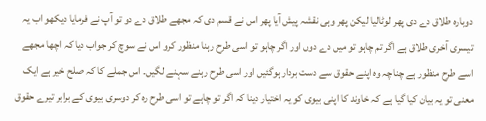دوبارہ طلاق دے دی پھر لوٹالیا لیکن پھر وہی نقشہ پیش آیا پھر اس نے قسم دی کہ مجھے طلاق دے دو تو آپ نے فرمایا دیکھو اب یہ تیسری آخری طلاق ہے اگر تم چاہو تو میں دے دوں اور اگر چاہو تو اسی طرح رہنا منظور کرو اس نے سوچ کر جواب دیا کہ اچھا مجھے اسے طرح منظور ہے چناچہ وہ اپنے حقوق سے دست بردار ہوگئیں اور اسی طرح رہنے سہنے لگیں۔ اس جملے کا کہ صلح خیر ہے ایک معنی تو یہ بیان کیا گیا ہے کہ خاوند کا اپنی بیوی کو یہ اختیار دینا کہ اگر تو چاہے تو اسی طرح رہ کر دوسری بیوی کے برابر تیرے حقوق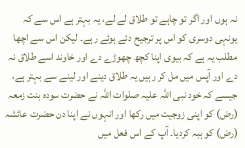نہ ہوں اور اگر تو چاہے تو طلاق لے لے، یہ بہتر ہے اس سے کہ یونہی دوسری کو اس پر ترجیح دئے ہوئے رہے۔ لیکن اس سے اچھا مطلب یہ ہے کہ بیوی اپنا کچھ چھوڑے دے اور خاوند اسے طلاق نہ دے اور آپس میں مل کر رہیں یہ طلاق دینے اور لینے سے بہتر ہے، جیسے کہ خود نبی اللہ علیہ صلوات اللہ نے حضرت سودہ بنت زمعہ (رض) کو اپنی زوجیت میں رکھا اور انہوں نے اپنا دن حضرت عائشہ (رض) کو ہبہ کردیا۔ آپ کے اس فعل میں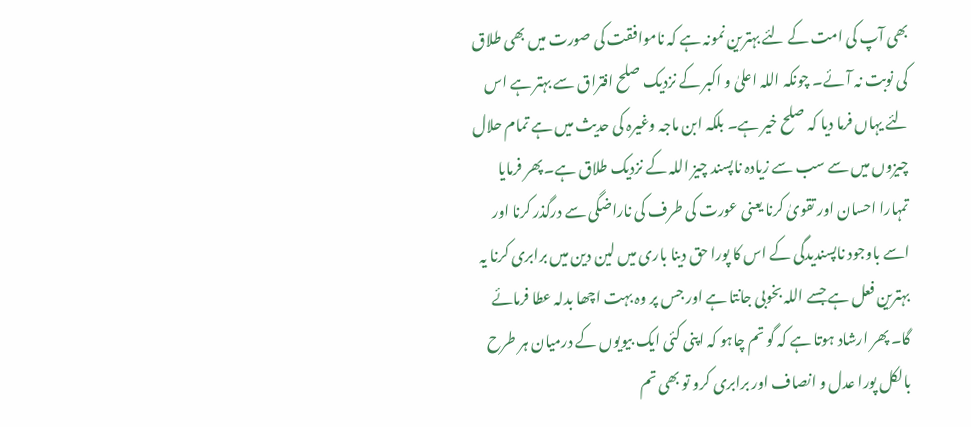بھی آپ کی امت کے لئے بہترین نمونہ ہے کہ ناموافقت کی صورت میں بھی طلاق کی نوبت نہ آئے۔ چونکہ اللہ اعلیٰ و اکبر کے نزدیک صلح افتراق سے بہتر ہے اس لئے یہاں فرما دیا کہ صلح خیر ہے۔ بلکہ ابن ماجہ وغیرہ کی حدیث میں ہے تمام حلال چیزوں میں سے سب سے زیادہ ناپسند چیز اللہ کے نزدیک طلاق ہے۔ پھر فرمایا تمہارا احسان اور تقویٰ کرنا یعنی عورت کی طرف کی ناراضگی سے درگذر کرنا اور اسے باوجود ناپسندیدگی کے اس کا پورا حق دینا باری میں لین دین میں برابری کرنا یہ بہترین فعل ہے جسے اللہ بخوبی جانتا ہے اور جس پر وہ بہت اچھا بدلہ عطا فرمائے گا۔ پھر ارشاد ہوتا ہے کہ گو تم چاہو کہ اپنی کئی ایک بیویوں کے درمیان ہر طرح بالکل پورا عدل و انصاف اور برابری کرو تو بھی تم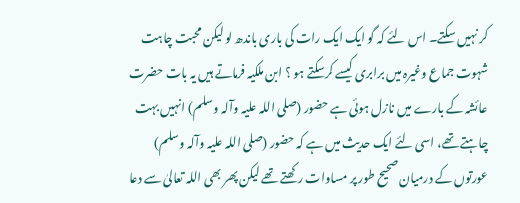کر نہیں سکتے۔ اس لئے کہ گو ایک ایک رات کی باری باندھ لو لیکن محبت چاہت شہوت جماع وغیرہ میں برابری کیسے کرسکتے ہو ؟ ابن ملکیہ فرماتے ہیں یہ بات حضرت عائشہ کے بارے میں نازل ہوئی ہے حضور (صلی اللہ علیہ وآلہ وسلم) انہیں بہت چاہتے تھے، اسی لئے ایک حدیث میں ہے کہ حضور (صلی اللہ علیہ وآلہ وسلم) عورتوں کے درمیان صحیح طور پر مساوات رکھتے تھے لیکن پھر بھی اللہ تعالیٰ سے دعا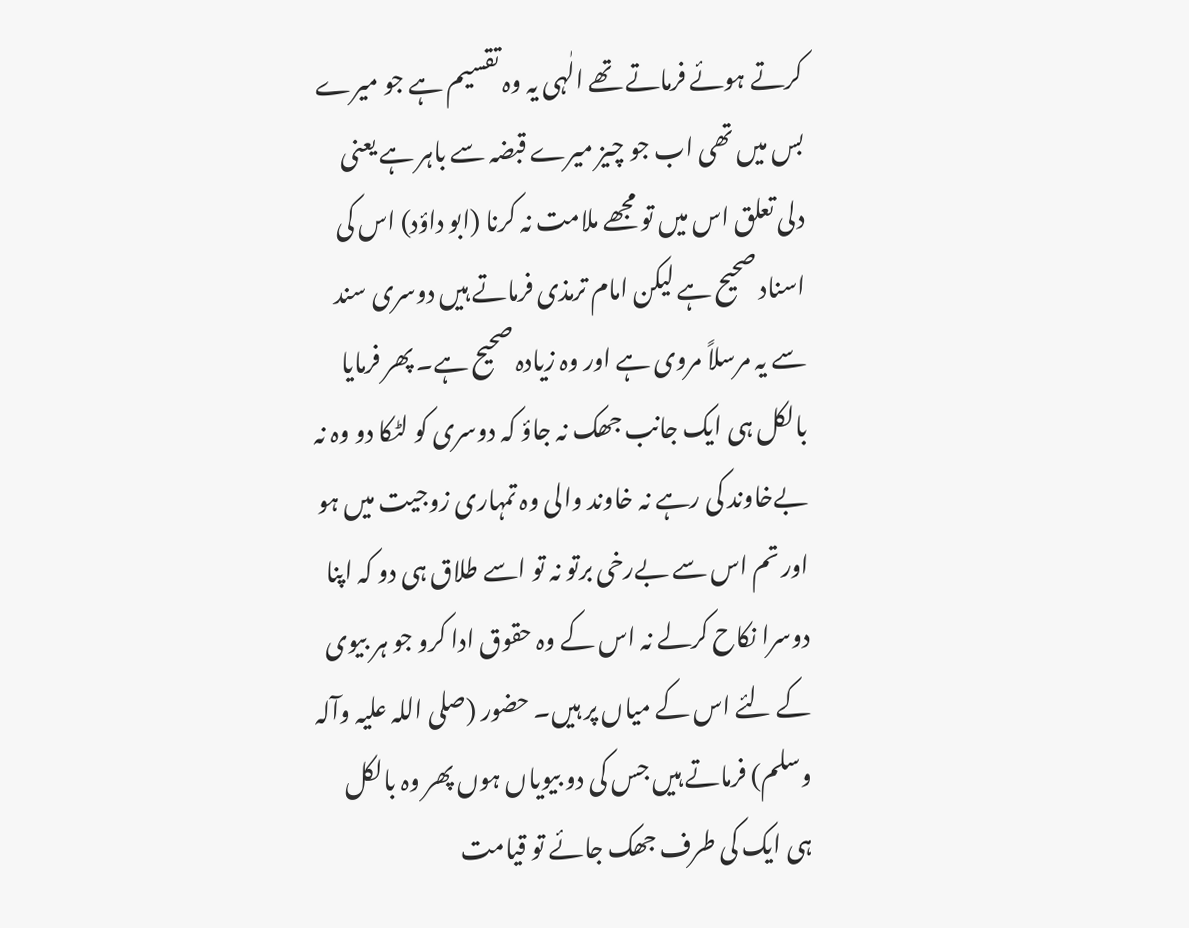کرتے ہوئے فرماتے تھے الٰہی یہ وہ تقسیم ہے جو میرے بس میں تھی اب جو چیز میرے قبضہ سے باہر ہے یعنی دلی تعلق اس میں تو مجھے ملامت نہ کرنا (ابو داؤد) اس کی اسناد صحیح ہے لیکن امام ترمذی فرماتے ہیں دوسری سند سے یہ مرسلاً مروی ہے اور وہ زیادہ صحیح ہے۔ پھر فرمایا بالکل ہی ایک جانب جھک نہ جاؤ کہ دوسری کو لٹکا دو وہ نہ بےخاوند کی رہے نہ خاوند والی وہ تمہاری زوجیت میں ہو اور تم اس سے بےرخی برتو نہ تو اسے طلاق ہی دو کہ اپنا دوسرا نکاح کرلے نہ اس کے وہ حقوق ادا کرو جو ہر بیوی کے لئے اس کے میاں پر ہیں۔ حضور (صلی اللہ علیہ وآلہ وسلم) فرماتے ہیں جس کی دو بیویاں ہوں پھر وہ بالکل ہی ایک کی طرف جھک جائے تو قیامت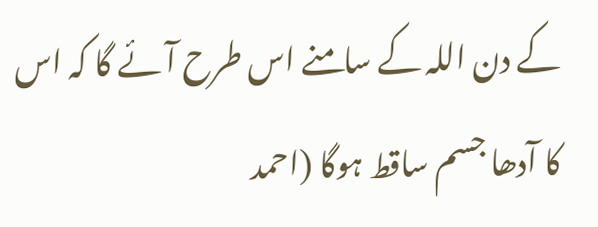کے دن اللہ کے سامنے اس طرح آئے گا کہ اس کا آدھا جسم ساقط ہوگا (احمد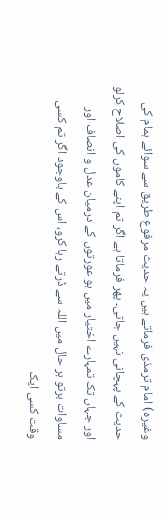وغیرہ) امام ترمذی فرماتے ہیں یہ حدیث مرفوع طریق سے سوائے ہمام کی حدیث کے پہچانی نہیں جاتی۔ پھر فرماتا ہے اگر تم اپنے کاموں کی اصلاح کرلو اور جہاں تک تمہارے اختیار میں ہو عورتوں کے درمیان عدل و انصاف اور مساوات برتو ہر حال میں اللہ سے ڈرتے رہا کرو، اس کے باوجود اگر تم کسی وقت کسی ایک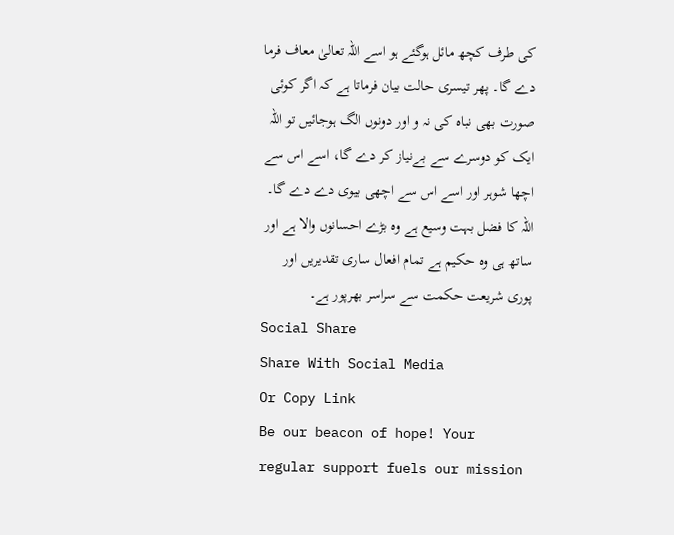کی طرف کچھ مائل ہوگئے ہو اسے اللہ تعالیٰ معاف فرما دے گا۔ پھر تیسری حالت بیان فرماتا ہے کہ اگر کوئی صورت بھی نباہ کی نہ و اور دونوں الگ ہوجائیں تو اللہ ایک کو دوسرے سے بےنیاز کر دے گا، اسے اس سے اچھا شوہر اور اسے اس سے اچھی بیوی دے دے گا۔ اللہ کا فضل بہت وسیع ہے وہ بڑے احسانوں والا ہے اور ساتھ ہی وہ حکیم ہے تمام افعال ساری تقدیریں اور پوری شریعت حکمت سے سراسر بھرپور ہے۔
Social Share
Share With Social Media
Or Copy Link
Be our beacon of hope! Your regular support fuels our mission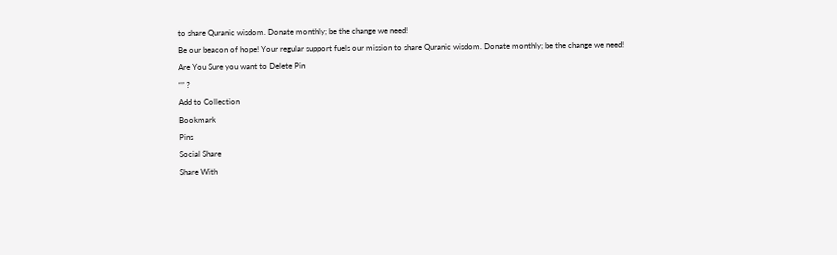to share Quranic wisdom. Donate monthly; be the change we need!
Be our beacon of hope! Your regular support fuels our mission to share Quranic wisdom. Donate monthly; be the change we need!
Are You Sure you want to Delete Pin
“” ?
Add to Collection
Bookmark
Pins
Social Share
Share With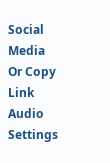Social Media
Or Copy Link
Audio Settings